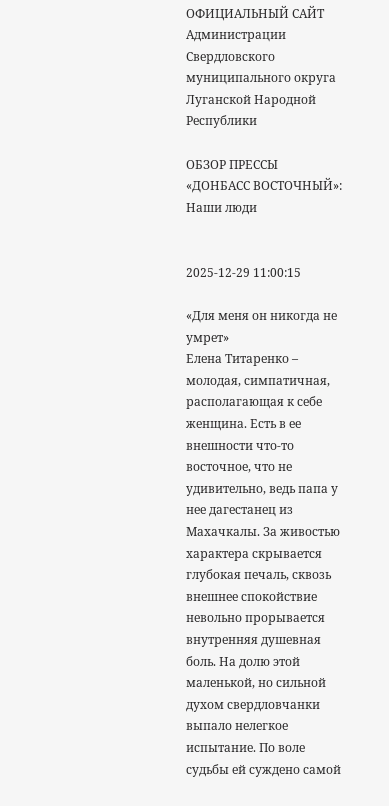ОФИЦИАЛЬНЫЙ САЙТ
Администрации Свердловского муниципального округа
Луганской Народной Республики

ОБЗОР ПРЕССЫ «ДОНБАСС ВОСТОЧНЫЙ»: Наши люди


2025-12-29 11:00:15

«Для меня он никогда не умрет»
Елена Титаренко – молодая, симпатичная, располагающая к себе женщина. Есть в ее внешности что-то восточное, что не удивительно, ведь папа у нее дагестанец из Махачкалы. За живостью характера скрывается глубокая печаль, сквозь внешнее спокойствие невольно прорывается внутренняя душевная боль. На долю этой маленькой, но сильной духом свердловчанки выпало нелегкое испытание. По воле судьбы ей суждено самой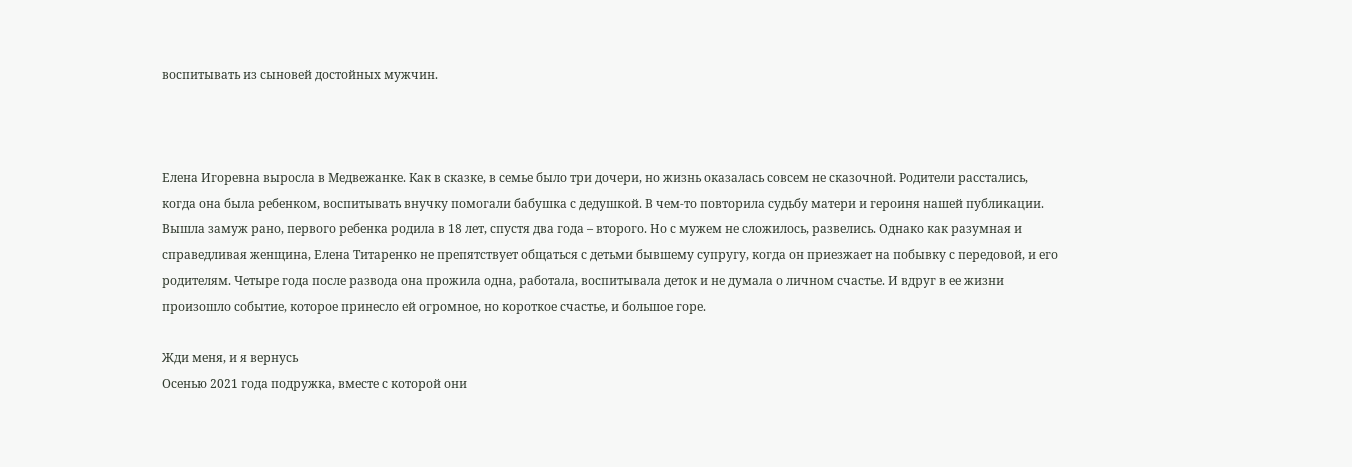воспитывать из сыновей достойных мужчин.



Елена Игоревна выросла в Медвежанке. Как в сказке, в семье было три дочери, но жизнь оказалась совсем не сказочной. Родители расстались, когда она была ребенком, воспитывать внучку помогали бабушка с дедушкой. В чем-то повторила судьбу матери и героиня нашей публикации. Вышла замуж рано, первого ребенка родила в 18 лет, спустя два года – второго. Но с мужем не сложилось, развелись. Однако как разумная и справедливая женщина, Елена Титаренко не препятствует общаться с детьми бывшему супругу, когда он приезжает на побывку с передовой, и его родителям. Четыре года после развода она прожила одна, работала, воспитывала деток и не думала о личном счастье. И вдруг в ее жизни произошло событие, которое принесло ей огромное, но короткое счастье, и большое горе.

Жди меня, и я вернусь
Осенью 2021 года подружка, вместе с которой они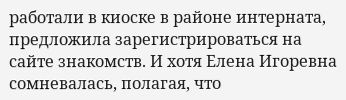работали в киоске в районе интерната, предложила зарегистрироваться на сайте знакомств. И хотя Елена Игоревна сомневалась, полагая, что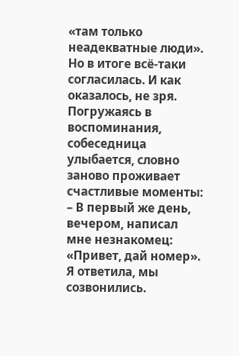«там только неадекватные люди». Но в итоге всё-таки согласилась. И как оказалось, не зря. Погружаясь в воспоминания, собеседница улыбается, словно заново проживает счастливые моменты: – В первый же день, вечером, написал мне незнакомец: «Привет, дай номер». Я ответила, мы созвонились.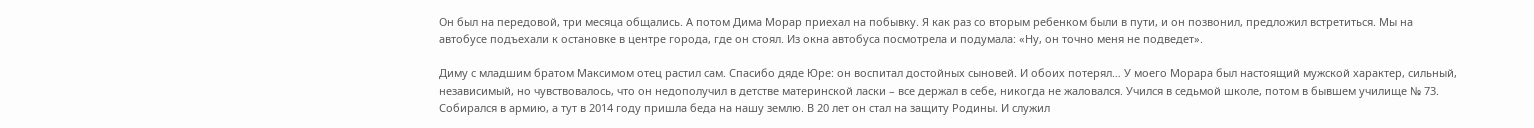Он был на передовой, три месяца общались. А потом Дима Морар приехал на побывку. Я как раз со вторым ребенком были в пути, и он позвонил, предложил встретиться. Мы на автобусе подъехали к остановке в центре города, где он стоял. Из окна автобуса посмотрела и подумала: «Ну, он точно меня не подведет».

Диму с младшим братом Максимом отец растил сам. Спасибо дяде Юре: он воспитал достойных сыновей. И обоих потерял… У моего Морара был настоящий мужской характер, сильный, независимый, но чувствовалось, что он недополучил в детстве материнской ласки – все держал в себе, никогда не жаловался. Учился в седьмой школе, потом в бывшем училище № 73. Собирался в армию, а тут в 2014 году пришла беда на нашу землю. В 20 лет он стал на защиту Родины. И служил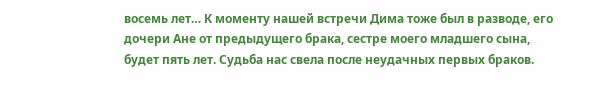восемь лет… К моменту нашей встречи Дима тоже был в разводе, его дочери Ане от предыдущего брака, сестре моего младшего сына, будет пять лет. Судьба нас свела после неудачных первых браков.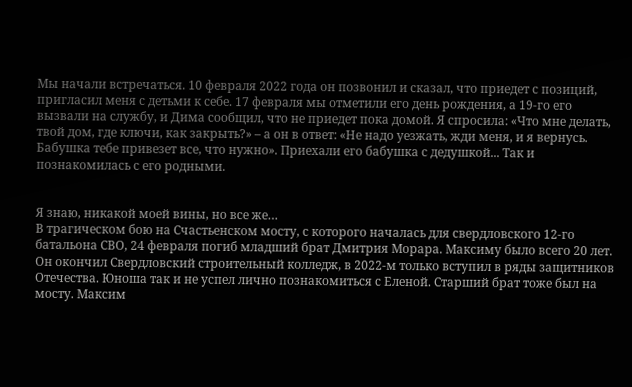Мы начали встречаться. 10 февраля 2022 года он позвонил и сказал, что приедет с позиций, пригласил меня с детьми к себе. 17 февраля мы отметили его день рождения, а 19-го его вызвали на службу, и Дима сообщил, что не приедет пока домой. Я спросила: «Что мне делать, твой дом, где ключи, как закрыть?» – а он в ответ: «Не надо уезжать, жди меня, и я вернусь. Бабушка тебе привезет все, что нужно». Приехали его бабушка с дедушкой... Так и познакомилась с его родными.


Я знаю, никакой моей вины, но все же…
В трагическом бою на Счастьенском мосту, с которого началась для свердловского 12-го батальона СВО, 24 февраля погиб младший брат Дмитрия Морара. Максиму было всего 20 лет. Он окончил Свердловский строительный колледж, в 2022-м только вступил в ряды защитников Отечества. Юноша так и не успел лично познакомиться с Еленой. Старший брат тоже был на мосту. Максим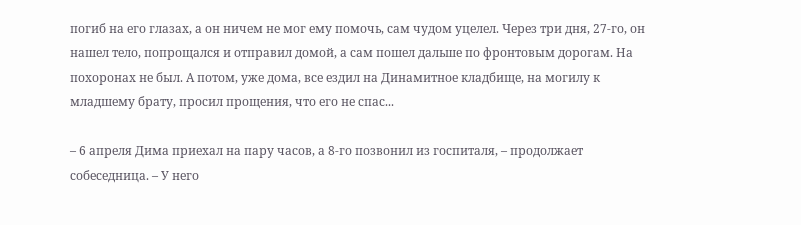погиб на его глазах, а он ничем не мог ему помочь, сам чудом уцелел. Через три дня, 27-го, он нашел тело, попрощался и отправил домой, а сам пошел дальше по фронтовым дорогам. На похоронах не был. А потом, уже дома, все ездил на Динамитное кладбище, на могилу к младшему брату, просил прощения, что его не спас...

– 6 апреля Дима приехал на пару часов, а 8-го позвонил из госпиталя, – продолжает собеседница. – У него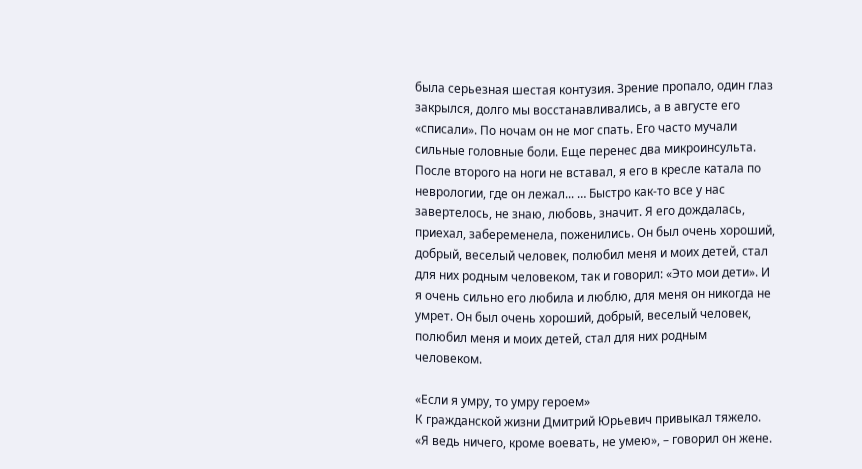была серьезная шестая контузия. Зрение пропало, один глаз закрылся, долго мы восстанавливались, а в августе его «списали». По ночам он не мог спать. Его часто мучали сильные головные боли. Еще перенес два микроинсульта. После второго на ноги не вставал, я его в кресле катала по неврологии, где он лежал... … Быстро как-то все у нас завертелось, не знаю, любовь, значит. Я его дождалась, приехал, забеременела, поженились. Он был очень хороший, добрый, веселый человек, полюбил меня и моих детей, стал для них родным человеком, так и говорил: «Это мои дети». И я очень сильно его любила и люблю, для меня он никогда не умрет. Он был очень хороший, добрый, веселый человек, полюбил меня и моих детей, стал для них родным человеком.

«Если я умру, то умру героем»
К гражданской жизни Дмитрий Юрьевич привыкал тяжело. «Я ведь ничего, кроме воевать, не умею», – говорил он жене.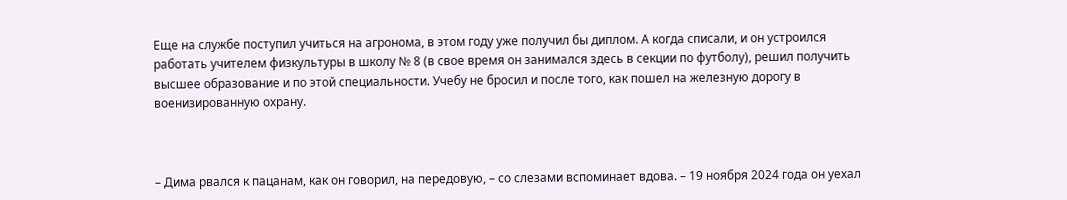Еще на службе поступил учиться на агронома, в этом году уже получил бы диплом. А когда списали, и он устроился работать учителем физкультуры в школу № 8 (в свое время он занимался здесь в секции по футболу), решил получить высшее образование и по этой специальности. Учебу не бросил и после того, как пошел на железную дорогу в военизированную охрану.



– Дима рвался к пацанам, как он говорил, на передовую, – со слезами вспоминает вдова. – 19 ноября 2024 года он уехал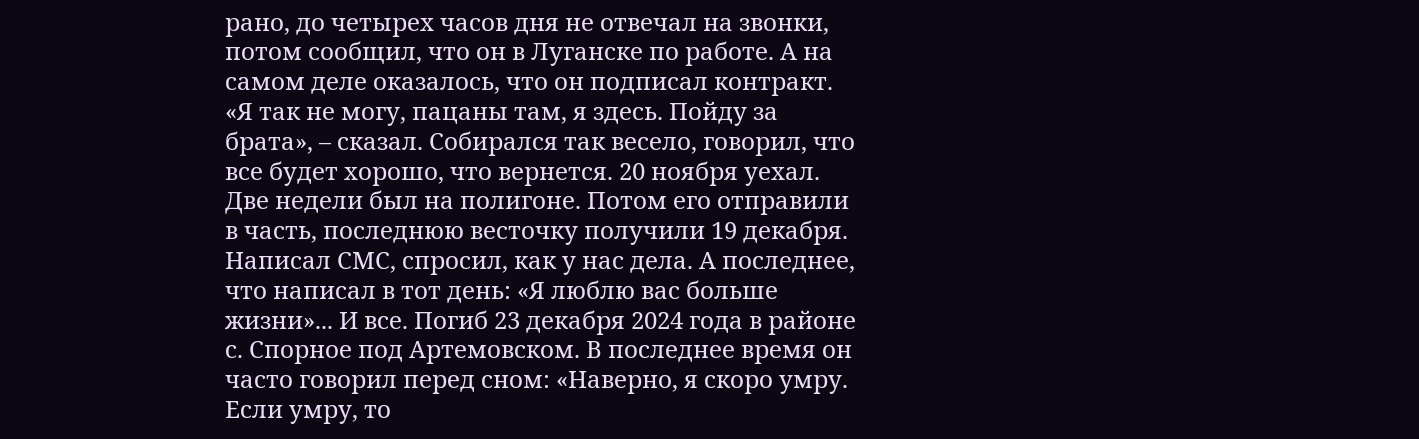рано, до четырех часов дня не отвечал на звонки, потом сообщил, что он в Луганске по работе. А на самом деле оказалось, что он подписал контракт. «Я так не могу, пацаны там, я здесь. Пойду за брата», – сказал. Собирался так весело, говорил, что все будет хорошо, что вернется. 20 ноября уехал. Две недели был на полигоне. Потом его отправили в часть, последнюю весточку получили 19 декабря. Написал СМС, спросил, как у нас дела. А последнее, что написал в тот день: «Я люблю вас больше жизни»... И все. Погиб 23 декабря 2024 года в районе с. Спорное под Артемовском. В последнее время он часто говорил перед сном: «Наверно, я скоро умру. Если умру, то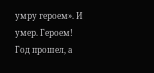умру героем». И умер. Героем! Год прошел, а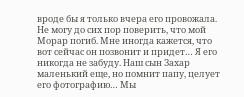вроде бы я только вчера его провожала. Не могу до сих пор поверить, что мой Морар погиб. Мне иногда кажется, что вот сейчас он позвонит и придет… Я его никогда не забуду. Наш сын Захар маленький еще, но помнит папу, целует его фотографию… Мы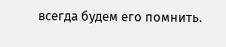всегда будем его помнить.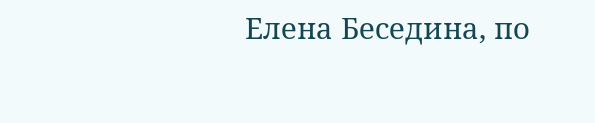Елена Беседина, по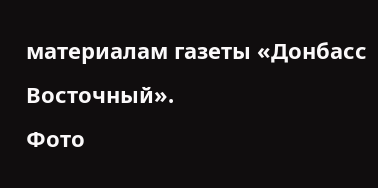материалам газеты «Донбасс Восточный».
Фото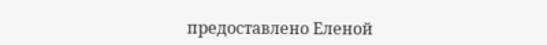предоставлено Еленой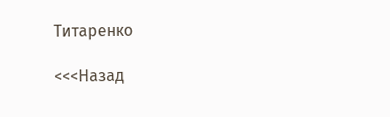Титаренко

<<<Назад